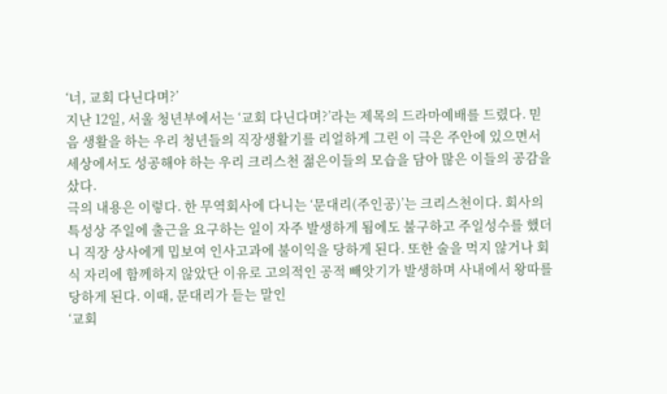‘너, 교회 다닌다며?’
지난 12일, 서울 청년부에서는 ‘교회 다닌다며?’라는 제목의 드라마예배를 드렸다. 믿음 생활을 하는 우리 청년들의 직장생활기를 리얼하게 그린 이 극은 주안에 있으면서 세상에서도 성공해야 하는 우리 크리스천 젊은이들의 모습을 담아 많은 이들의 공감을 샀다.
극의 내용은 이렇다. 한 무역회사에 다니는 ‘문대리(주인공)’는 크리스천이다. 회사의 특성상 주일에 출근을 요구하는 일이 자주 발생하게 됨에도 불구하고 주일성수를 했더니 직장 상사에게 밉보여 인사고과에 불이익을 당하게 된다. 또한 술을 먹지 않거나 회식 자리에 함께하지 않았단 이유로 고의적인 공적 빼앗기가 발생하며 사내에서 왕따를 당하게 된다. 이때, 문대리가 듣는 말인
‘교회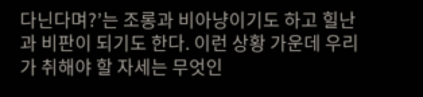다닌다며?’는 조롱과 비아냥이기도 하고 힐난과 비판이 되기도 한다. 이런 상황 가운데 우리가 취해야 할 자세는 무엇인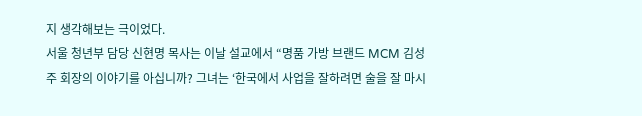지 생각해보는 극이었다.
서울 청년부 담당 신현명 목사는 이날 설교에서 “명품 가방 브랜드 MCM 김성주 회장의 이야기를 아십니까? 그녀는 ‘한국에서 사업을 잘하려면 술을 잘 마시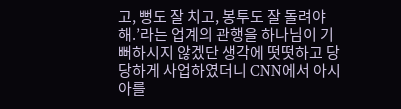고, 뻥도 잘 치고, 봉투도 잘 돌려야 해.’라는 업계의 관행을 하나님이 기뻐하시지 않겠단 생각에 떳떳하고 당당하게 사업하였더니 CNN에서 아시아를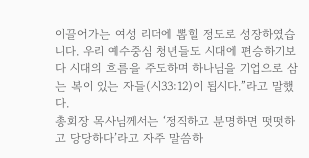이끌어가는 여성 리더에 뽑힐 정도로 성장하였습니다. 우리 예수중심 청년들도 시대에 편승하기보다 시대의 흐름을 주도하며 하나님을 기업으로 삼는 복이 있는 자들(시33:12)이 됩시다.”라고 말했다.
총회장 목사님께서는 ‘정직하고 분명하면 떳떳하고 당당하다’라고 자주 말씀하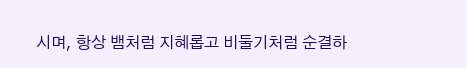시며, 항상 뱀처럼 지혜롭고 비둘기처럼 순결하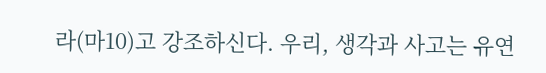라(마10)고 강조하신다. 우리, 생각과 사고는 유연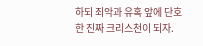하되 죄악과 유혹 앞에 단호한 진짜 크리스천이 되자.